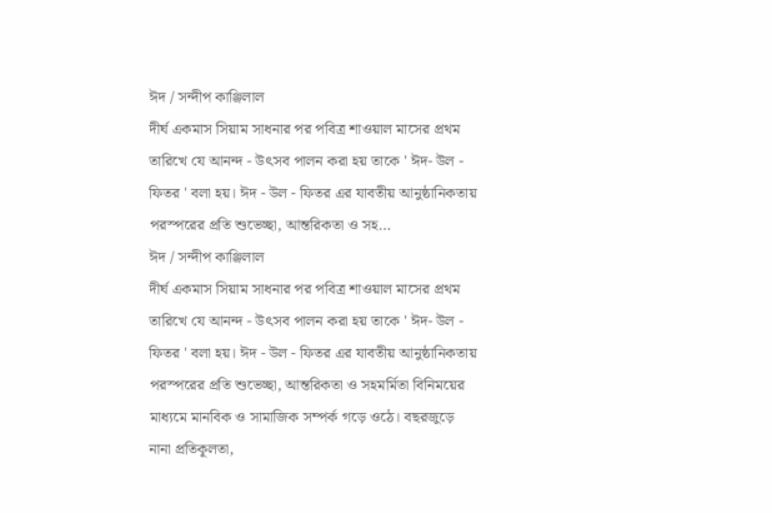ঈদ / সন্দীপ কাঞ্জিলাল
দীর্ঘ একমাস সিয়াম সাধনার পর পবিত্র শাওয়াল মাসের প্রথম তারিখে যে আনন্দ - উৎসব পালন করা হয় তাকে ' ঈদ- উল - ফিতর ' বলা হয়। ঈদ - উল - ফিতর এর যাবতীয় আনুষ্ঠানিকতায় পরস্পরের প্রতি শুভেচ্ছা, আন্তরিকতা ও সহ…
ঈদ / সন্দীপ কাঞ্জিলাল
দীর্ঘ একমাস সিয়াম সাধনার পর পবিত্র শাওয়াল মাসের প্রথম তারিখে যে আনন্দ - উৎসব পালন করা হয় তাকে ' ঈদ- উল - ফিতর ' বলা হয়। ঈদ - উল - ফিতর এর যাবতীয় আনুষ্ঠানিকতায় পরস্পরের প্রতি শুভেচ্ছা, আন্তরিকতা ও সহমর্মিতা বিনিময়ের মাধ্যমে মানবিক ও সামাজিক সম্পর্ক গড়ে ওঠে। বছরজুড়ে নানা প্রতিকূলতা,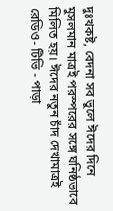দুঃখকষ্ট, বেদনা সব ভুলে ঈদের দিনে মুসলমান মাত্রই পরস্পরের সঙ্গে ঘনিষ্ঠভাবে মিলিত হয়। ঈদের নতুন চাঁদ দেখামাত্রই রেডিও- টিভি - পাড়া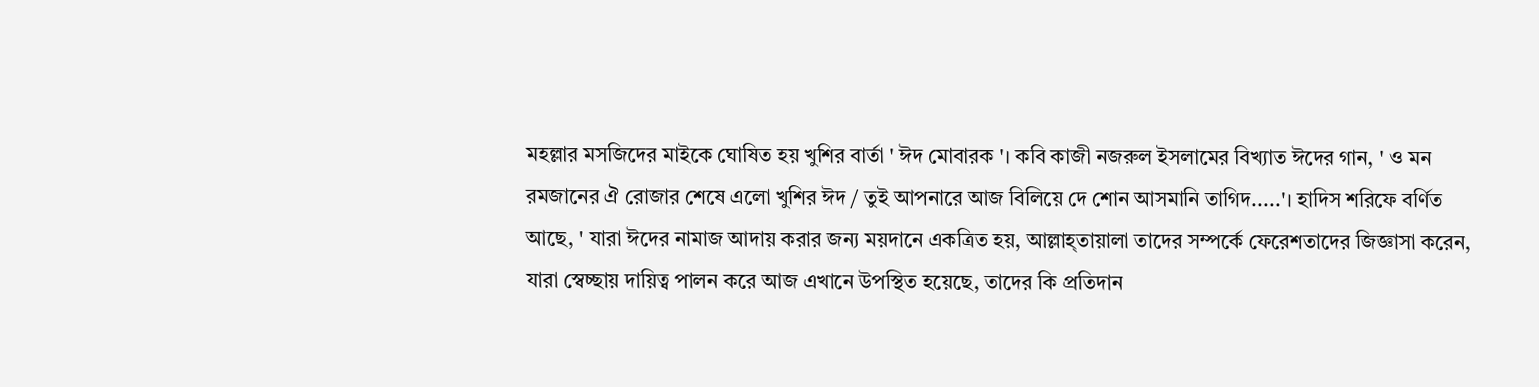মহল্লার মসজিদের মাইকে ঘোষিত হয় খুশির বার্তা ' ঈদ মোবারক '। কবি কাজী নজরুল ইসলামের বিখ্যাত ঈদের গান, ' ও মন রমজানের ঐ রোজার শেষে এলো খুশির ঈদ / তুই আপনারে আজ বিলিয়ে দে শোন আসমানি তাগিদ.....'। হাদিস শরিফে বর্ণিত আছে, ' যারা ঈদের নামাজ আদায় করার জন্য ময়দানে একত্রিত হয়, আল্লাহ্তায়ালা তাদের সম্পর্কে ফেরেশতাদের জিজ্ঞাসা করেন, যারা স্বেচ্ছায় দায়িত্ব পালন করে আজ এখানে উপস্থিত হয়েছে, তাদের কি প্রতিদান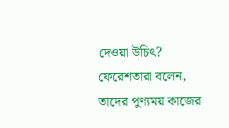দেওয়া উচিৎ? ফেরেশতারা বলেন, তাদের পুণ্যময় কাজের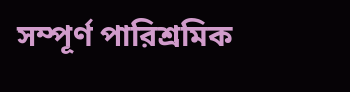সম্পূর্ণ পারিশ্রমিক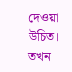দেওয়া উচিত। তখন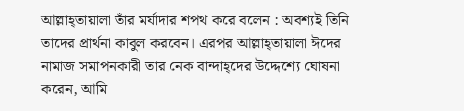আল্লাহ্তায়ালা তাঁর মর্যাদার শপথ করে বলেন : অবশ্যই তিনি তাদের প্রার্থনা কাবুল করবেন। এরপর আল্লাহ্তায়ালা ঈদের নামাজ সমাপনকারী তার নেক বান্দাহ্দের উদ্দেশ্যে ঘোষনা করেন, আমি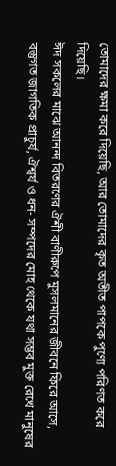তোমাদের ক্ষমা করে দিয়েছি, আর তোমাদের কৃত অতীত পাপকে পুণ্যে পরিণত করে দিয়েছি।
ঈদ সকলের মাঝে আনন্দ বিতরণের ঐশী বাণীরুপে মুসলমানের জীবনে ফিরে আসে, বস্তুগত জাগতিক প্রাচুর্য, ঐশ্বর্য ও ধন- সম্পদের মোহ থেকে যথা সম্ভব মুক্ত রেখে মানুষের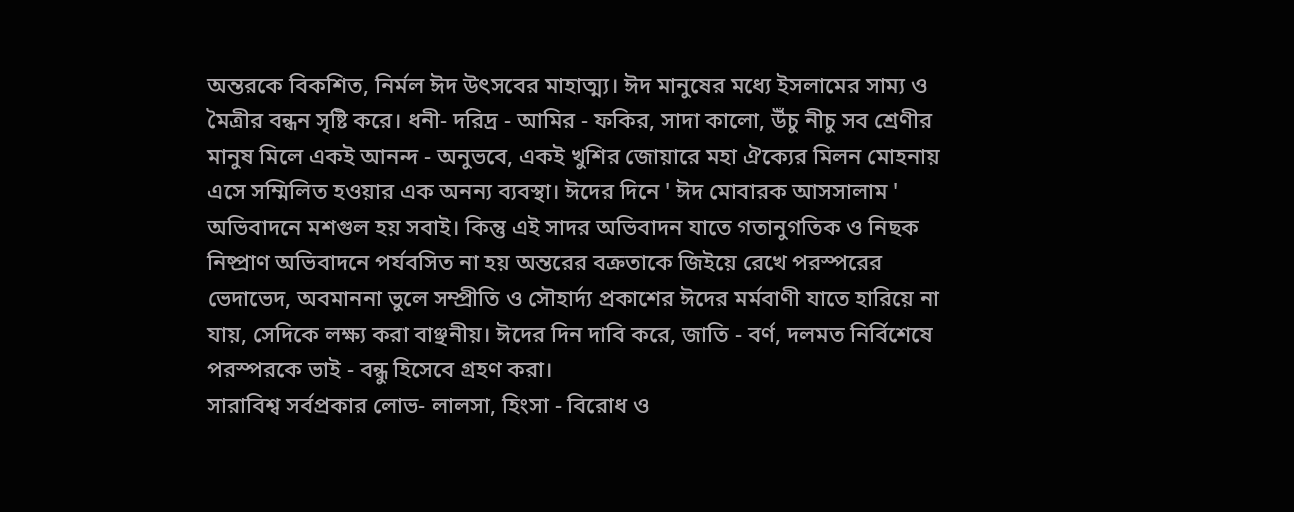অন্তরকে বিকশিত, নির্মল ঈদ উৎসবের মাহাত্ম্য। ঈদ মানুষের মধ্যে ইসলামের সাম্য ও মৈত্রীর বন্ধন সৃষ্টি করে। ধনী- দরিদ্র - আমির - ফকির, সাদা কালো, উঁচু নীচু সব শ্রেণীর মানুষ মিলে একই আনন্দ - অনুভবে, একই খুশির জোয়ারে মহা ঐক্যের মিলন মোহনায় এসে সম্মিলিত হওয়ার এক অনন্য ব্যবস্থা। ঈদের দিনে ' ঈদ মোবারক আসসালাম ' অভিবাদনে মশগুল হয় সবাই। কিন্তু এই সাদর অভিবাদন যাতে গতানুগতিক ও নিছক নিষ্প্রাণ অভিবাদনে পর্যবসিত না হয় অন্তরের বক্রতাকে জিইয়ে রেখে পরস্পরের ভেদাভেদ, অবমাননা ভুলে সম্প্রীতি ও সৌহার্দ্য প্রকাশের ঈদের মর্মবাণী যাতে হারিয়ে না যায়, সেদিকে লক্ষ্য করা বাঞ্ছনীয়। ঈদের দিন দাবি করে, জাতি - বর্ণ, দলমত নির্বিশেষে পরস্পরকে ভাই - বন্ধু হিসেবে গ্রহণ করা।
সারাবিশ্ব সর্বপ্রকার লোভ- লালসা, হিংসা - বিরোধ ও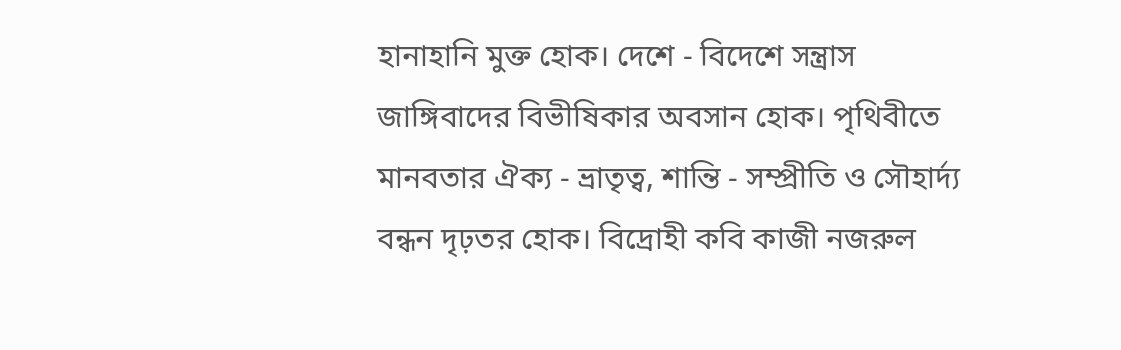হানাহানি মুক্ত হোক। দেশে - বিদেশে সন্ত্রাস জাঙ্গিবাদের বিভীষিকার অবসান হোক। পৃথিবীতে মানবতার ঐক্য - ভ্রাতৃত্ব, শান্তি - সম্প্রীতি ও সৌহার্দ্য বন্ধন দৃঢ়তর হোক। বিদ্রোহী কবি কাজী নজরুল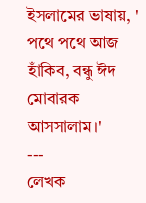ইসলামের ভাষায়, ' পথে পথে আজ হাঁকিব, বন্ধু ঈদ মোবারক আসসালাম।'
---
লেখক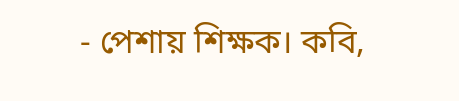- পেশায় শিক্ষক। কবি,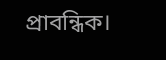প্রাবন্ধিক।